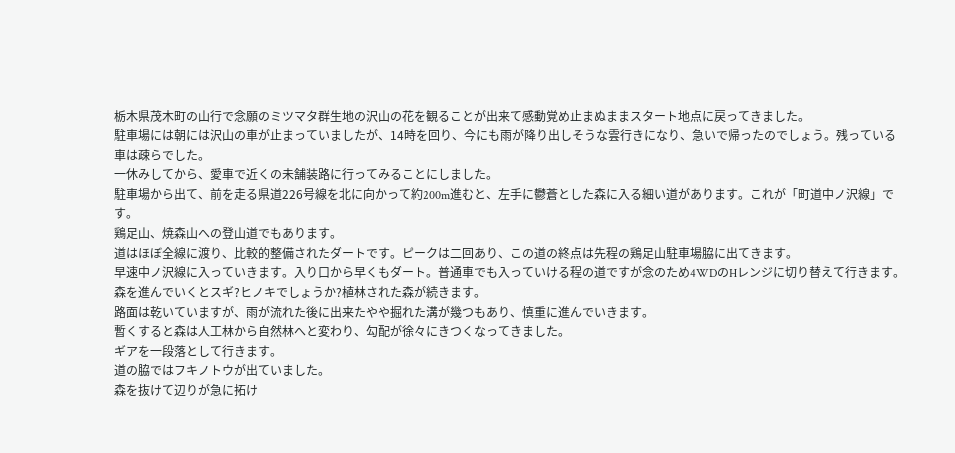栃木県茂木町の山行で念願のミツマタ群生地の沢山の花を観ることが出来て感動覚め止まぬままスタート地点に戻ってきました。
駐車場には朝には沢山の車が止まっていましたが、14時を回り、今にも雨が降り出しそうな雲行きになり、急いで帰ったのでしょう。残っている車は疎らでした。
一休みしてから、愛車で近くの未舗装路に行ってみることにしました。
駐車場から出て、前を走る県道226号線を北に向かって約200m進むと、左手に鬱蒼とした森に入る細い道があります。これが「町道中ノ沢線」です。
鶏足山、焼森山への登山道でもあります。
道はほぼ全線に渡り、比較的整備されたダートです。ピークは二回あり、この道の終点は先程の鶏足山駐車場脇に出てきます。
早速中ノ沢線に入っていきます。入り口から早くもダート。普通車でも入っていける程の道ですが念のため4WDのHレンジに切り替えて行きます。
森を進んでいくとスギ?ヒノキでしょうか?植林された森が続きます。
路面は乾いていますが、雨が流れた後に出来たやや掘れた溝が幾つもあり、慎重に進んでいきます。
暫くすると森は人工林から自然林へと変わり、勾配が徐々にきつくなってきました。
ギアを一段落として行きます。
道の脇ではフキノトウが出ていました。
森を抜けて辺りが急に拓け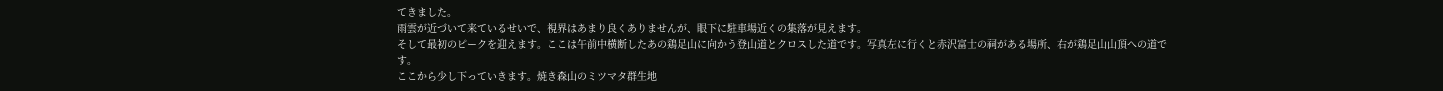てきました。
雨雲が近づいて来ているせいで、視界はあまり良くありませんが、眼下に駐車場近くの集落が見えます。
そして最初のピークを迎えます。ここは午前中横断したあの鶏足山に向かう登山道とクロスした道です。写真左に行くと赤沢富士の祠がある場所、右が鶏足山山頂への道です。
ここから少し下っていきます。焼き森山のミツマタ群生地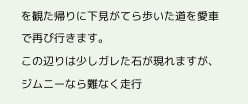を観た帰りに下見がてら歩いた道を愛車で再び行きます。
この辺りは少しガレた石が現れますが、ジムニーなら難なく走行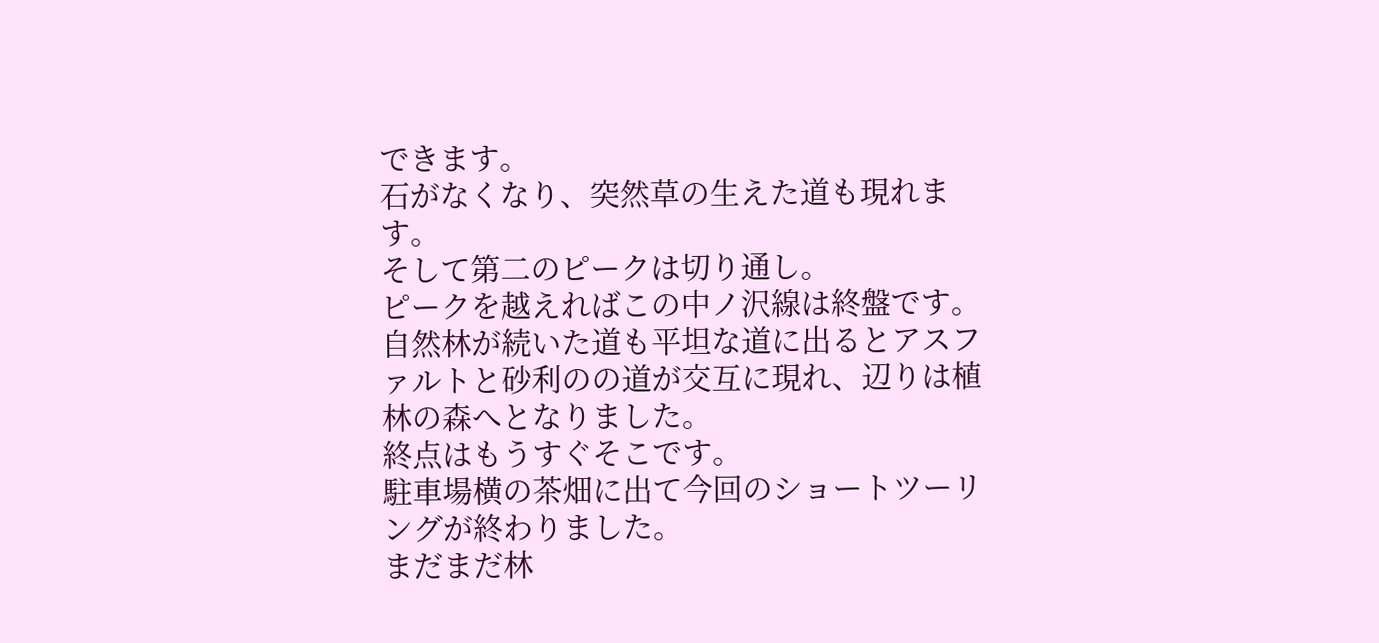できます。
石がなくなり、突然草の生えた道も現れます。
そして第二のピークは切り通し。
ピークを越えればこの中ノ沢線は終盤です。自然林が続いた道も平坦な道に出るとアスファルトと砂利のの道が交互に現れ、辺りは植林の森へとなりました。
終点はもうすぐそこです。
駐車場横の茶畑に出て今回のショートツーリングが終わりました。
まだまだ林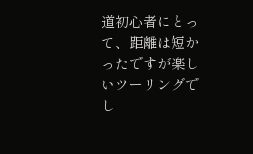道初心者にとって、距離は短かったですが楽しいツーリングでし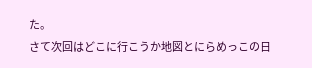た。
さて次回はどこに行こうか地図とにらめっこの日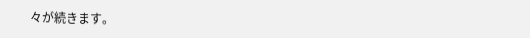々が続きます。